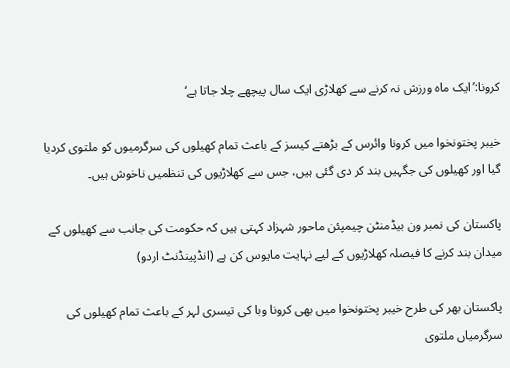کرونا:’ایک ماہ ورزش نہ کرنے سے کھلاڑی ایک سال پیچھے چلا جاتا ہے‘

خیبر پختونخوا میں کرونا وائرس کے بڑھتے کیسز کے باعث تمام کھیلوں کی سرگرمیوں کو ملتوی کردیا گیا اور کھیلوں کی جگہیں بند کر دی گئی ہیں، جس سے کھلاڑیوں کی تنظمیں ناخوش ہیں۔

پاکستان کی نمبر ون بیڈمنٹن چیمپئن ماحور شہزاد کہتی ہیں کہ حکومت کی جانب سے کھیلوں کے میدان بند کرنے کا فیصلہ کھلاڑیوں کے لیے نہایت مایوس کن ہے (انڈپینڈنٹ اردو)

پاکستان بھر کی طرح خیبر پختونخوا میں بھی کرونا وبا کی تیسری لہر کے باعث تمام کھیلوں کی سرگرمیاں ملتوی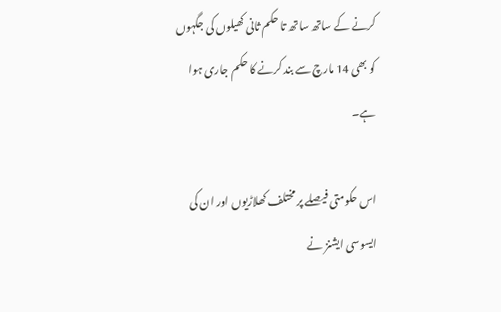کرنے کے ساتھ ساتھ تا حکم ثانی کھیلوں کی جگہوں کو بھی 14 مارچ سے بند کرنے کا حکم جاری ہوا ہے۔

اس حکومتی فیصلے پر مختلف کھلاڑیوں اور ان کی ایسوسی ایشنز نے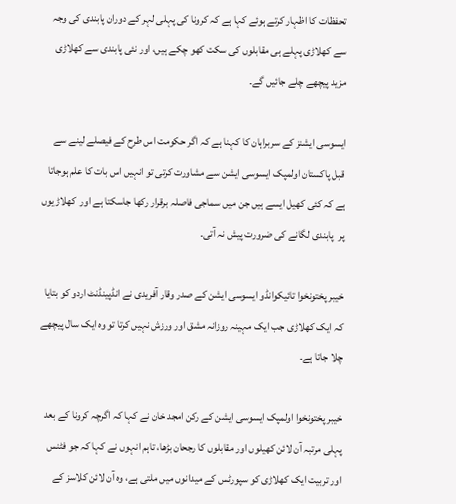تحفظات کا اظہار کرتے ہوئے کہا ہے کہ کرونا کی پہلی لہر کے دوران پابندی کی وجہ سے کھلاڑی پہلے ہی مقابلوں کی سکت کھو چکے ہیں، اور نئی پابندی سے کھلاڑی مزید پیچھے چلے جائیں گے۔

ایسوسی ایشنز کے سربراہان کا کہنا ہے کہ اگر حکومت اس طرح کے فیصلے لینے سے قبل پاکستان اولمپک ایسوسی ایشن سے مشاورت کرتی تو انہیں اس بات کا علم ہوجاتا ہے کہ کئی کھیل ایسے ہیں جن میں سماجی فاصلہ برقرار رکھا جاسکتا ہے اور  کھلاڑیوں پر  پابندی لگانے کی ضرورت پیش نہ آتی۔

خیبر پختونخوا تائیکوانڈو ایسوسی ایشن کے صدر وقار آفریدی نے انڈپینڈنٹ اردو کو بتایا کہ ایک کھلاڑی جب ایک مہینہ روزانہ مشق اور ورزش نہیں کرتا تو وہ ایک سال پیچھے چلا جاتا ہے۔

خیبر پختونخوا اولمپک ایسوسی ایشن کے رکن امجد خان نے کہا کہ اگرچہ کرونا کے بعد پہلی مرتبہ آن لائن کھیلوں اور مقابلوں کا رجحان بڑھا، تاہم انہوں نے کہا کہ جو فٹنس اور تربیت ایک کھلاڑی کو سپورٹس کے میدانوں میں ملتی ہے، وہ آن لائن کلاسز کے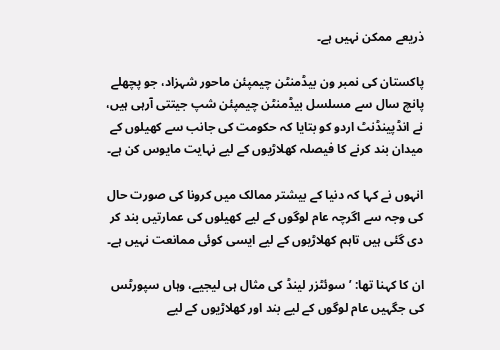ذریعے ممکن نہیں ہے۔

پاکستان کی نمبر ون بیڈمنٹن چیمپئن ماحور شہزاد، جو پچھلے پانچ سال سے مسلسل بیڈمنٹن چیمپئن شپ جیتتی آرہی ہیں، نے انڈپینڈنٹ اردو کو بتایا کہ حکومت کی جانب سے کھیلوں کے میدان بند کرنے کا فیصلہ کھلاڑیوں کے لیے نہایت مایوس کن ہے۔

انہوں نے کہا کہ دنیا کے بیشتر ممالک میں کرونا کی صورت حال کی وجہ سے اگرچہ عام لوگوں کے لیے کھیلوں کی عمارتیں بند کر دی گئی ہیں تاہم کھلاڑیوں کے لیے ایسی کوئی ممانعت نہیں ہے۔

ان کا کہنا تھا: ’سوئٹزر لینڈ کی مثال ہی لیجیے، وہاں سپورٹس کی جگہیں عام لوگوں کے لیے بند اور کھلاڑیوں کے لیے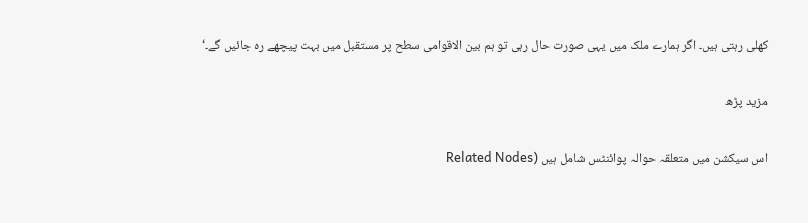کھلی رہتی ہیں۔ اگر ہمارے ملک میں یہی صورت حال رہی تو ہم بین الاقوامی سطح پر مستقبل میں بہت پیچھے رہ جائیں گے۔‘

مزید پڑھ

اس سیکشن میں متعلقہ حوالہ پوائنٹس شامل ہیں (Related Nodes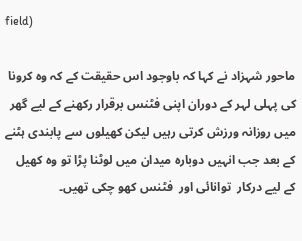field)

ماحور شہزاد نے کہا کہ باوجود اس حقیقت کے کہ وہ کرونا کی پہلی لہر کے دوران اپنی فٹنس برقرار رکھنے کے لیے گھر میں روزانہ ورزش کرتی رہیں لیکن کھیلوں سے پابندی ہٹنے کے بعد جب انہیں دوبارہ میدان میں لوٹنا پڑا تو وہ کھیل کے لیے درکار  توانائی اور  فٹنس کھو چکی تھیں۔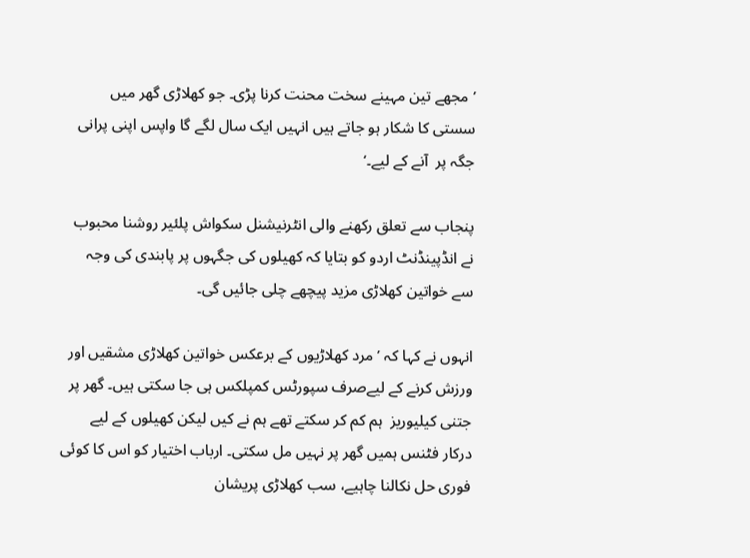’مجھے تین مہینے سخت محنت کرنا پڑی۔ جو کھلاڑی گھر میں سستی کا شکار ہو جاتے ہیں انہیں ایک سال لگے گا واپس اپنی پرانی جگہ پر  آنے کے لیے۔‘

پنجاب سے تعلق رکھنے والی انٹرنیشنل سکواش پلئیر روشنا محبوب نے انڈپینڈنٹ اردو کو بتایا کہ کھیلوں کی جگہوں پر پابندی کی وجہ سے خواتین کھلاڑی مزید پیچھے چلی جائیں گی۔

انہوں نے کہا کہ ’مرد کھلاڑیوں کے برعکس خواتین کھلاڑی مشقیں اور ورزش کرنے کے لیےصرف سپورٹس کمپلکس ہی جا سکتی ہیں۔ گھر پر جتنی کیلیوریز  ہم کم کر سکتے تھے ہم نے کیں لیکن کھیلوں کے لیے درکار فٹنس ہمیں گھر پر نہیں مل سکتی۔ ارباب اختیار کو اس کا کوئی فوری حل نکالنا چاہیے، سب کھلاڑی پریشان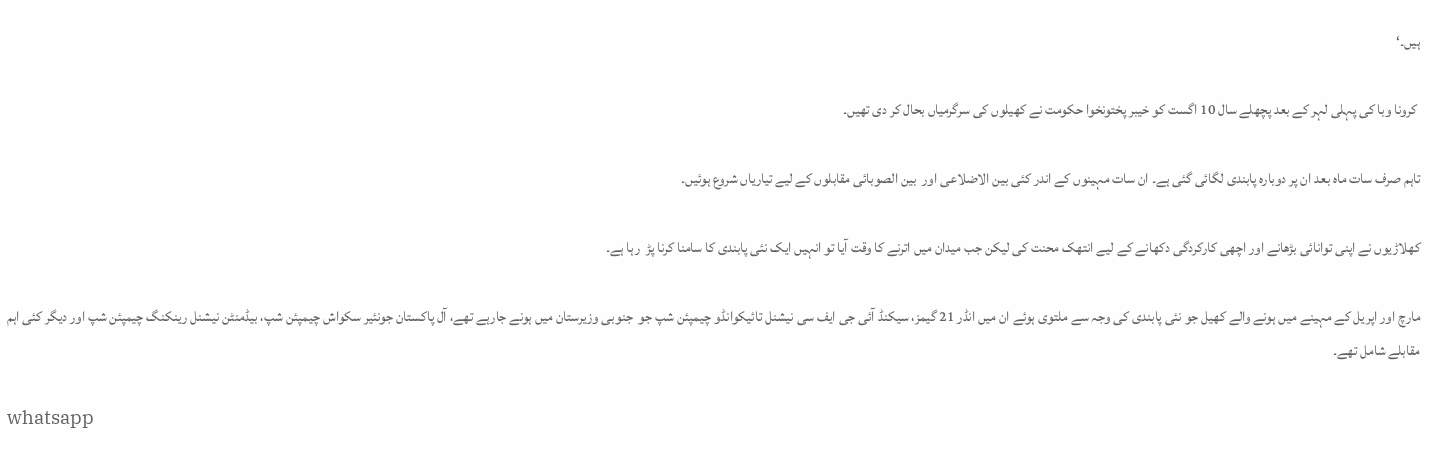ہیں۔‘

 کرونا وبا کی پہلی لہر کے بعد پچھلے سال 10 اگست کو خیبر پختونخوا حکومت نے کھیلوں کی سرگرمیاں بحال کر دی تھیں۔

تاہم صرف سات ماہ بعد ان پر دوبارہ پابندی لگائی گئی ہے۔ ان سات مہینوں کے اندر کئی بین الاضلاعی اور  بین الصوبائی مقابلوں کے لیے تیاریاں شروع ہوئیں۔

کھلاڑیوں نے اپنی توانائی بڑھانے اور اچھی کارکردگی دکھانے کے لیے انتھک محنت کی لیکن جب میدان میں اترنے کا وقت آیا تو انہیں ایک نئی پابندی کا سامنا کرنا پڑ  رہا ہے۔

مارچ اور اپریل کے مہینے میں ہونے والے کھیل جو نئی پابندی کی وجہ سے ملتوی ہوئے ان میں انڈر 21 گیمز، سیکنڈ آئی جی ایف سی نیشنل تائیکوانڈو چیمپئن شپ جو  جنوبی وزیرستان میں ہونے جارہے تھے، آل پاکستان جونئیر سکواش چیمپئن شپ، بیڈمنٹن نیشنل رینکنگ چیمپئن شپ اور دیگر کئی اہم مقابلے شامل تھے۔

whatsapp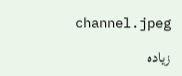channel.jpeg

زیادہ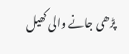پڑھی جانے والی کھیل